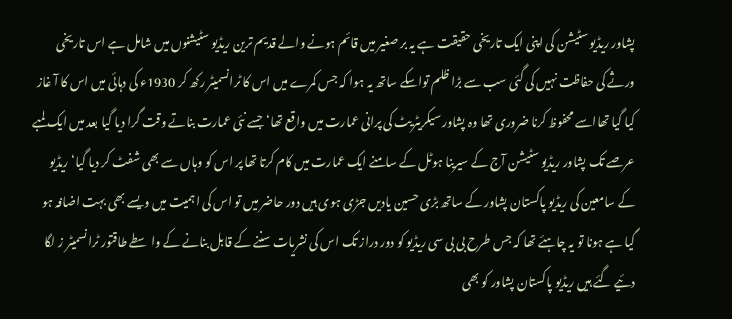پشاور ریڈیو سٹیشن کی اپنی ایک تاریخی حقیقت ہے یہ بر صغیر میں قائم ہونے والے قدیم ترین ریڈیو سٹیشنوں میں شامل ہے اس تاریخی ورثے کی حفاظت نہیں کی گئی سب سے بڑا ظلم تواسکے ساتھ یہ ہوا کہ جس کمرے میں اس کا ٹرانسمیٹر رکھ کر 1930ء کی دہائی میں اس کا آ غاز کیا گیا تھااسے محفوظ کرنا ضروری تھا وہ پشاور سیکریٹریٹ کی پرانی عمارت میں واقع تھا‘جسے نئی عمارت بناتے وقت گرا دیا گیا بعد میں ایک لمبے عرصے تک پشاور ریڈیو سٹیشن آج کے سیرینا ہوٹل کے سامنے ایک عمارت میں کام کرتا تھا پر اس کو وہاں سے بھی شفٹ کر دیا گیا‘ ریڈیو کے سامعین کی ریڈیو پاکستان پشاور کے ساتھ بڑی حسین یادیں جڑی ہوی ہیں دور حاضر میں تو اس کی اہمیت میں ویسے بھی بہت اضافہ ہو گیا ہے ہونا تو یہ چاہئے تھا کہ جس طرح بی بی سی ریڈیو کو دور دراز تک اس کی نشریات سننے کے قابل بنانے کے واسطے طاقتور ٹرانسمیٹر ز لگا دئیے گئے ہیں ریڈیو پاکستان پشاور کو بھی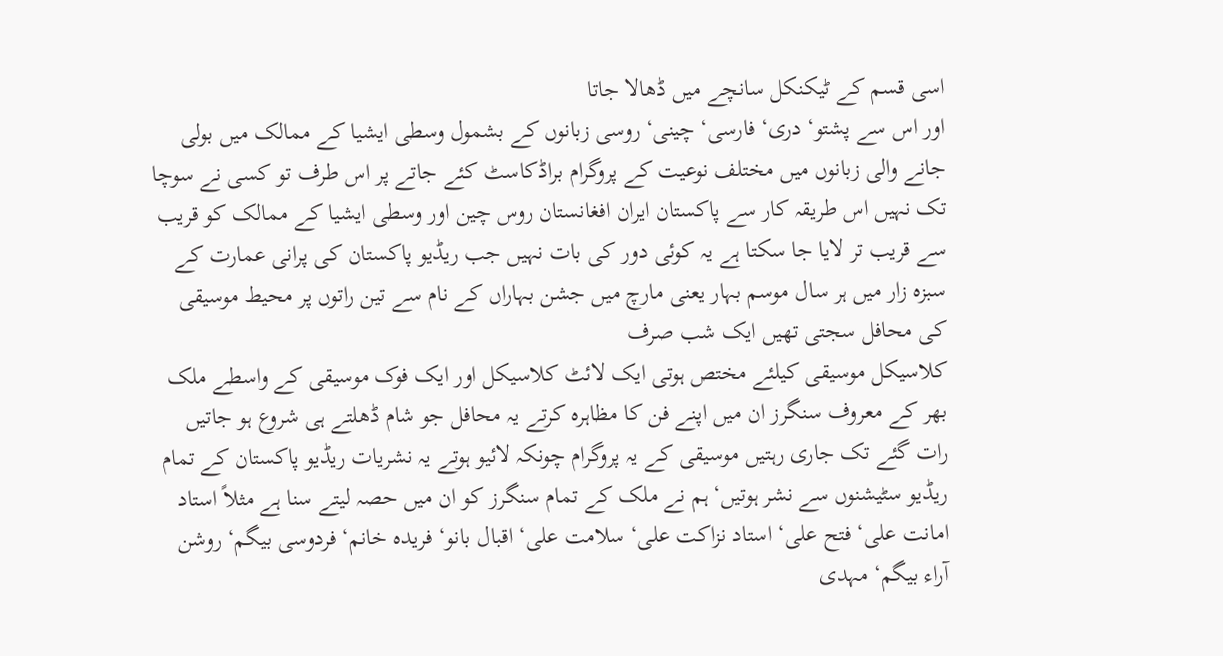اسی قسم کے ٹیکنکل سانچے میں ڈھالا جاتا
اور اس سے پشتو‘ دری‘ فارسی‘ چینی‘ روسی زبانوں کے بشمول وسطی ایشیا کے ممالک میں بولی جانے والی زبانوں میں مختلف نوعیت کے پروگرام براڈکاسٹ کئے جاتے پر اس طرف تو کسی نے سوچا تک نہیں اس طریقہ کار سے پاکستان ایران افغانستان روس چین اور وسطی ایشیا کے ممالک کو قریب سے قریب تر لایا جا سکتا ہے یہ کوئی دور کی بات نہیں جب ریڈیو پاکستان کی پرانی عمارت کے سبزہ زار میں ہر سال موسم بہار یعنی مارچ میں جشن بہاراں کے نام سے تین راتوں پر محیط موسیقی کی محافل سجتی تھیں ایک شب صرف
کلاسیکل موسیقی کیلئے مختص ہوتی ایک لائٹ کلاسیکل اور ایک فوک موسیقی کے واسطے ملک بھر کے معروف سنگرز ان میں اپنے فن کا مظاہرہ کرتے یہ محافل جو شام ڈھلتے ہی شروع ہو جاتیں رات گئے تک جاری رہتیں موسیقی کے یہ پروگرام چونکہ لائیو ہوتے یہ نشریات ریڈیو پاکستان کے تمام ریڈیو سٹیشنوں سے نشر ہوتیں‘ ہم نے ملک کے تمام سنگرز کو ان میں حصہ لیتے سنا ہے مثلاً استاد امانت علی‘ فتح علی‘ استاد نزاکت علی‘ سلامت علی‘ اقبال بانو‘ فریدہ خانم‘ فردوسی بیگم‘ روشن آراء بیگم‘ مہدی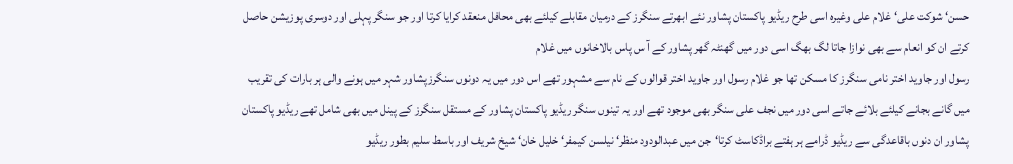حسن‘ شوکت علی‘ غلام علی وغیرہ اسی طرح ریڈیو پاکستان پشاور نئے ابھرتے سنگرز کے درمیان مقابلے کیلئے بھی محافل منعقد کرایا کرتا اور جو سنگر پہلی اور دوسری پوزیشن حاصل کرتے ان کو انعام سے بھی نوازا جاتا لگ بھگ اسی دور میں گھنٹہ گھر پشاور کے آ س پاس بالاخانوں میں غلام
رسول اور جاوید اختر نامی سنگرز کا مسکن تھا جو غلام رسول اور جاوید اختر قوالوں کے نام سے مشہور تھے اس دور میں یہ دونوں سنگرزپشاور شہر میں ہونے والی ہر بارات کی تقریب میں گانے بجانے کیلئے بلائے جاتے اسی دور میں نجف علی سنگر بھی موجود تھے اور یہ تینوں سنگر ریڈیو پاکستان پشاور کے مستقل سنگرز کے پینل میں بھی شامل تھے ریڈیو پاکستان پشاور ان دنوں باقاعدگی سے ریڈیو ڈرامے ہر ہفتے براڈکاسٹ کرتا‘جن میں عبدالودود منظر‘ نیلسن کیمفر‘ خلیل خان‘ شیخ شریف اور باسط سلیم بطور ریڈیو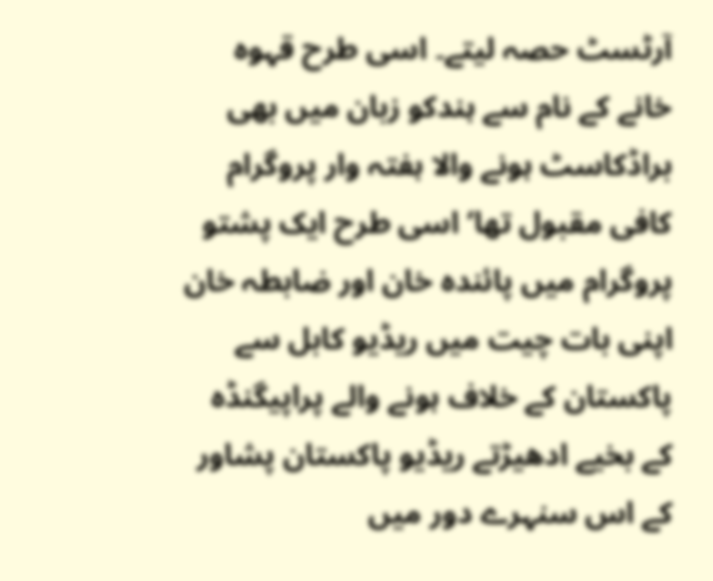آرٹسٹ حصہ لیتے۔ اسی طرح قہوہ خانے کے نام سے ہندکو زبان میں بھی براڈکاسٹ ہونے والا ہفتہ وار پروگرام کافی مقبول تھا‘ اسی طرح ایک پشتو پروگرام میں پائندہ خان اور ضابطہ خان اپنی بات چیت میں ریڈیو کابل سے پاکستان کے خلاف ہونے والے پراپیگنڈہ کے بخیے ادھیڑتے ریڈیو پاکستان پشاور کے اس سنہرے دور میں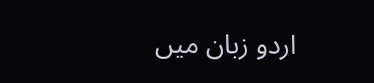اردو زبان میں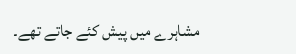مشاہرے میں پیش کئے جاتے تھے۔